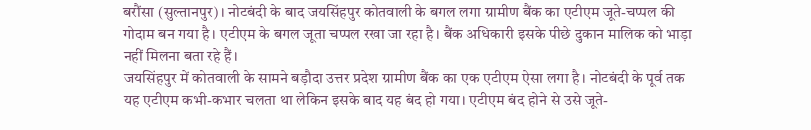बरौंसा (सुल्तानपुर)। नोटबंदी के बाद जयसिंहपुर कोतवाली के बगल लगा ग्रामीण बैंक का एटीएम जूते-चप्पल की गोदाम बन गया है। एटीएम के बगल जूता चप्पल रखा जा रहा है। बैंक अधिकारी इसके पीछे दुकान मालिक को भाड़ा नहीं मिलना बता रहे हैं।
जयसिंहपुर में कोतवाली के सामने बड़ौदा उत्तर प्रदेश ग्रामीण बैंक का एक एटीएम ऐसा लगा है। नोटबंदी के पूर्व तक यह एटीएम कभी-कभार चलता था लेकिन इसके बाद यह बंद हो गया। एटीएम बंद होने से उसे जूते-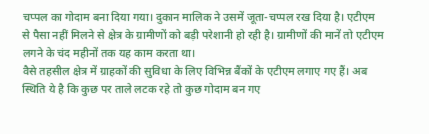चप्पल का गोदाम बना दिया गया। दुकान मालिक ने उसमें जूता-चप्पल रख दिया है। एटीएम से पैसा नहीं मिलने से क्षेत्र के ग्रामीणों को बड़ी परेशानी हो रही है। ग्रामीणों की मानें तो एटीएम लगने के चंद महीनों तक यह काम करता था।
वैसे तहसील क्षेत्र में ग्राहकों की सुविधा के लिए विभिन्न बैंकों के एटीएम लगाए गए हैं। अब स्थिति ये है कि कुछ पर ताले लटक रहे तो कुछ गोदाम बन गए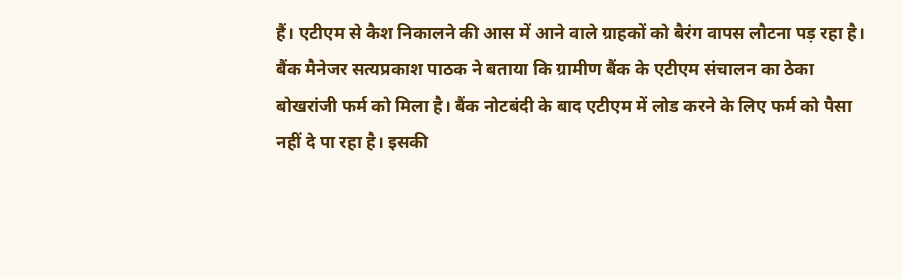हैं। एटीएम से कैश निकालने की आस में आने वाले ग्राहकों को बैरंग वापस लौटना पड़ रहा है। बैंक मैनेजर सत्यप्रकाश पाठक ने बताया कि ग्रामीण बैंक के एटीएम संचालन का ठेका बोखरांजी फर्म को मिला है। बैंक नोटबंदी के बाद एटीएम में लोड करने के लिए फर्म को पैसा नहीं दे पा रहा है। इसकी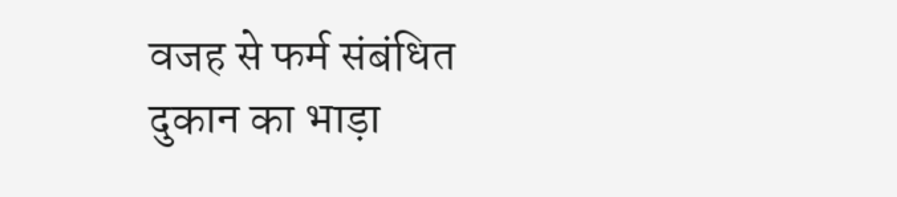वजह से फर्म संबंधित दुकान का भाड़ा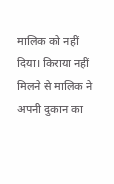मालिक को नहीं दिया। किराया नहीं मिलने से मालिक ने अपनी दुकान का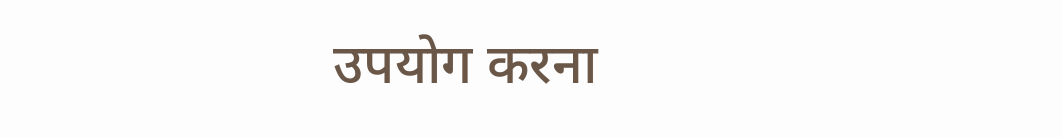उपयोग करना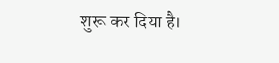शुरू कर दिया है।